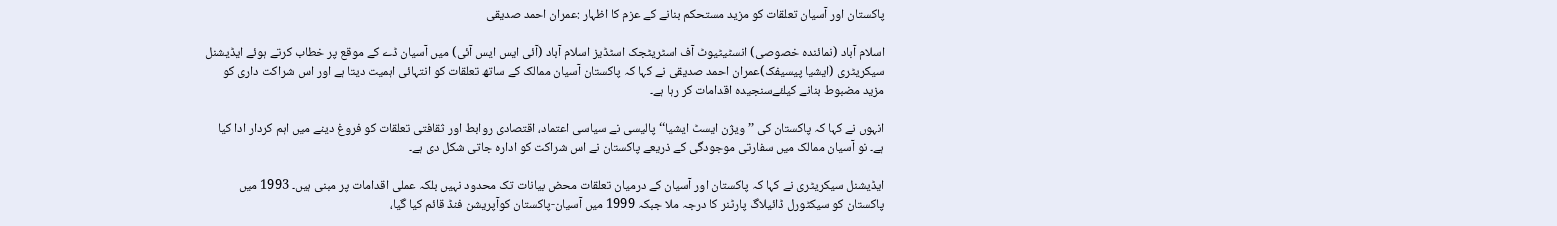پاکستان اور آسیان تعلقات کو مزید مستحکم بنانے کے عزم کا اظہار :عمران احمد صدیقی

اسلام آباد (نمائندہ خصوصی) انسٹیٹیوٹ آف اسٹریٹجک اسٹڈیز اسلام آباد (آئی ایس ایس آئی) میں آسیان ڈے کے موقع پر خطاب کرتے ہوئے ایڈیشنل سیکریٹری (ایشیا پیسیفک)عمران احمد صدیقی نے کہا کہ پاکستان آسیان ممالک کے ساتھ تعلقات کو انتہائی اہمیت دیتا ہے اور اس شراکت داری کو مزید مضبوط بنانے کیلئےسنجیدہ اقدامات کر رہا ہے۔

انہوں نے کہا کہ پاکستان کی ’’ویژن ایسٹ ایشیا‘‘ پالیسی نے سیاسی اعتماد، اقتصادی روابط اور ثقافتی تعلقات کو فروغ دینے میں اہم کردار ادا کیا ہے۔ نو آسیان ممالک میں سفارتی موجودگی کے ذریعے پاکستان نے اس شراکت کو ادارہ جاتی شکل دی ہے۔

ایڈیشنل سیکریٹری نے کہا کہ پاکستان اور آسیان کے درمیان تعلقات محض بیانات تک محدود نہیں بلکہ عملی اقدامات پر مبنی ہیں۔ 1993 میں پاکستان کو سیکٹورل ڈائیلاگ پارٹنر کا درجہ ملا جبکہ 1999 میں آسیان-پاکستان کوآپریشن فنڈ قائم کیا گیا،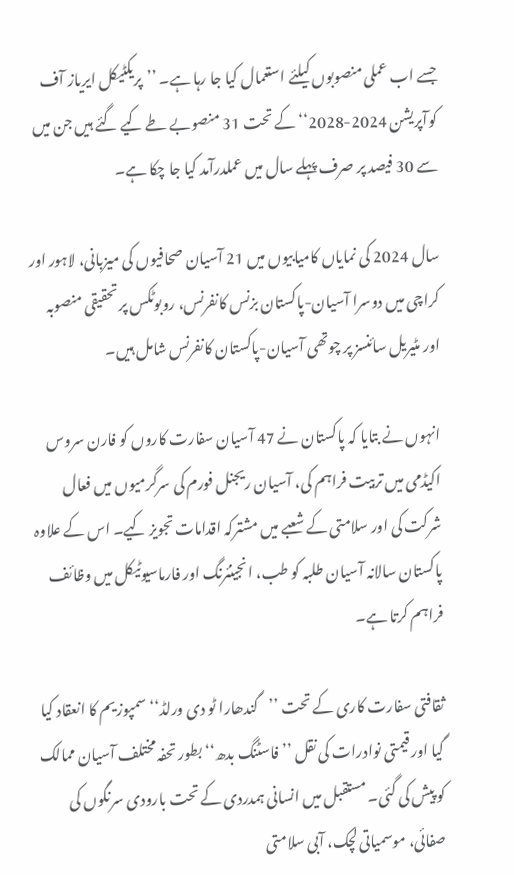جسے اب عملی منصوبوں کیلئے استعمال کیا جا رہا ہے۔ ’’پریکٹیکل ایریاز آف کوآپریشن 2024-2028‘‘ کے تحت 31 منصوبے طے کیے گئے ہیں جن میں سے 30 فیصد پر صرف پہلے سال میں عملدرآمد کیا جا چکا ہے۔

سال 2024 کی نمایاں کامیابیوں میں 21 آسیان صحافیوں کی میزبانی، لاہور اور کراچی میں دوسرا آسیان-پاکستان بزنس کانفرنس، روبوٹکس پر تحقیقی منصوبہ اور مٹیریل سائنسز پر چوتھی آسیان-پاکستان کانفرنس شامل ہیں۔

انہوں نے بتایا کہ پاکستان نے 47 آسیان سفارت کاروں کو فارن سروس اکیڈمی میں تربیت فراہم کی، آسیان ریجنل فورم کی سرگرمیوں میں فعال شرکت کی اور سلامتی کے شعبے میں مشترکہ اقدامات تجویز کیے۔ اس کے علاوہ پاکستان سالانہ آسیان طلبہ کو طب، انجینئرنگ اور فارماسیوٹیکل میں وظائف فراہم کرتا ہے۔

ثقافتی سفارت کاری کے تحت ’’گندھارا ٹو دی ورلڈ‘‘ سمپوزیم کا انعقاد کیا گیا اور قیمتی نوادرات کی نقل ’’فاسٹنگ بدھ‘‘ بطور تحفہ مختلف آسیان ممالک کو پیش کی گئی۔ مستقبل میں انسانی ہمدردی کے تحت بارودی سرنگوں کی صفائی، موسمیاتی لچک، آبی سلامتی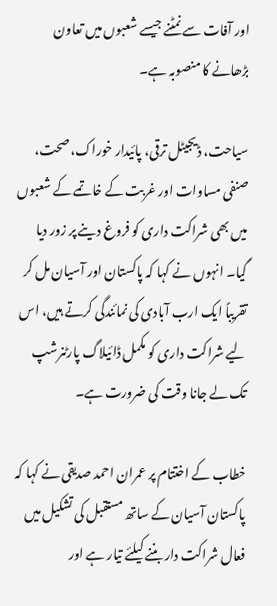اور آفات سے نمٹنے جیسے شعبوں میں تعاون بڑھانے کا منصوبہ ہے۔

سیاحت، ڈیجیٹل ترقی، پائیدار خوراک، صحت، صنفی مساوات اور غربت کے خاتمے کے شعبوں میں بھی شراکت داری کو فروغ دینے پر زور دیا گیا۔ انہوں نے کہا کہ پاکستان اور آسیان مل کر تقریباً ایک ارب آبادی کی نمائندگی کرتے ہیں، اس لیے شراکت داری کو مکمل ڈائیلاگ پارٹنرشپ تک لے جانا وقت کی ضرورت ہے۔

خطاب کے اختتام پر عمران احمد صدیقی نے کہا کہ پاکستان آسیان کے ساتھ مستقبل کی تشکیل میں فعال شراکت دار بننے کیلئے تیار ہے اور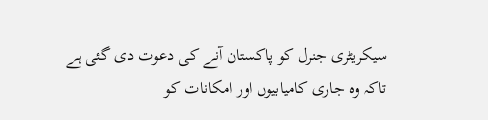سیکریٹری جنرل کو پاکستان آنے کی دعوت دی گئی ہے تاکہ وہ جاری کامیابیوں اور امکانات کو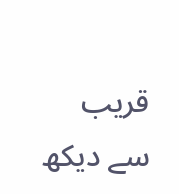قریب سے دیکھ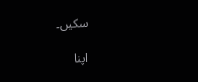سکیں۔

اپنا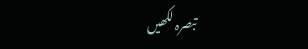تبصرہ لکھیں